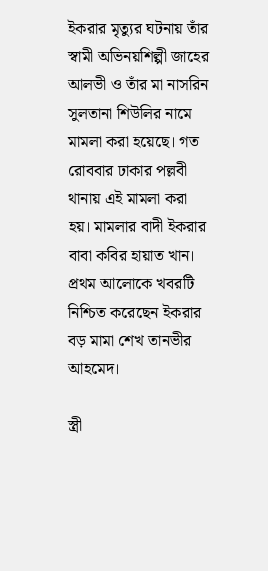ইকরার মৃত্যুর ঘটনায় তাঁর স্বামী অভিনয়শিল্পী জাহের আলভী ও তাঁর মা নাসরিন সুলতানা শিউলির নামে মামলা করা হয়েছে। গত রোববার ঢাকার পল্লবী থানায় এই মামলা করা হয়। মামলার বাদী ইকরার বাবা কবির হায়াত খান। প্রথম আলোকে খবরটি নিশ্চিত করেছেন ইকরার বড় মামা শেখ তানভীর আহমেদ।

স্ত্রী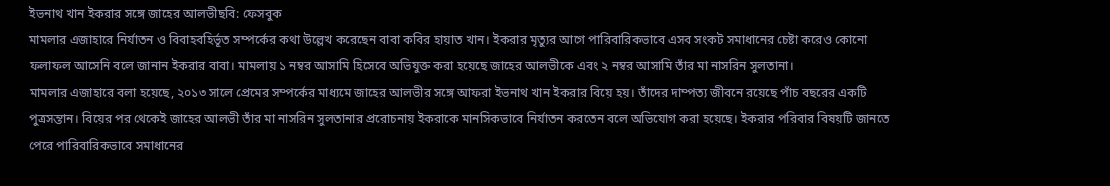ইভনাথ খান ইকরার সঙ্গে জাহের আলভীছবি: ফেসবুক
মামলার এজাহারে নির্যাতন ও বিবাহবহির্ভূত সম্পর্কের কথা উল্লেখ করেছেন বাবা কবির হায়াত খান। ইকরার মৃত্যুর আগে পারিবারিকভাবে এসব সংকট সমাধানের চেষ্টা করেও কোনো ফলাফল আসেনি বলে জানান ইকরার বাবা। মামলায় ১ নম্বর আসামি হিসেবে অভিযুক্ত করা হয়েছে জাহের আলভীকে এবং ২ নম্বর আসামি তাঁর মা নাসরিন সুলতানা।
মামলার এজাহারে বলা হয়েছে, ২০১৩ সালে প্রেমের সম্পর্কের মাধ্যমে জাহের আলভীর সঙ্গে আফরা ইভনাথ খান ইকরার বিয়ে হয়। তাঁদের দাম্পত্য জীবনে রয়েছে পাঁচ বছরের একটি পুত্রসন্তান। বিয়ের পর থেকেই জাহের আলভী তাঁর মা নাসরিন সুলতানার প্ররোচনায় ইকরাকে মানসিকভাবে নির্যাতন করতেন বলে অভিযোগ করা হয়েছে। ইকরার পরিবার বিষয়টি জানতে পেরে পারিবারিকভাবে সমাধানের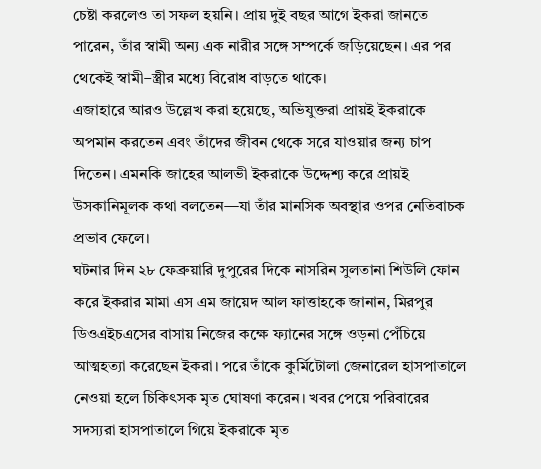চেষ্টা করলেও তা সফল হয়নি। প্রায় দুই বছর আগে ইকরা জানতে পারেন, তাঁর স্বামী অন্য এক নারীর সঙ্গে সম্পর্কে জড়িয়েছেন। এর পর থেকেই স্বামী–স্ত্রীর মধ্যে বিরোধ বাড়তে থাকে।
এজাহারে আরও উল্লেখ করা হয়েছে, অভিযুক্তরা প্রায়ই ইকরাকে অপমান করতেন এবং তাঁদের জীবন থেকে সরে যাওয়ার জন্য চাপ দিতেন। এমনকি জাহের আলভী ইকরাকে উদ্দেশ্য করে প্রায়ই উসকানিমূলক কথা বলতেন—যা তাঁর মানসিক অবস্থার ওপর নেতিবাচক প্রভাব ফেলে।
ঘটনার দিন ২৮ ফেব্রুয়ারি দুপুরের দিকে নাসরিন সুলতানা শিউলি ফোন করে ইকরার মামা এস এম জায়েদ আল ফাত্তাহকে জানান, মিরপুর ডিওএইচএসের বাসায় নিজের কক্ষে ফ্যানের সঙ্গে ওড়না পেঁচিয়ে আত্মহত্যা করেছেন ইকরা। পরে তাঁকে কুর্মিটোলা জেনারেল হাসপাতালে নেওয়া হলে চিকিৎসক মৃত ঘোষণা করেন। খবর পেয়ে পরিবারের সদস্যরা হাসপাতালে গিয়ে ইকরাকে মৃত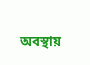অবস্থায়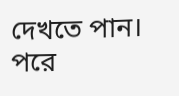দেখতে পান। পরে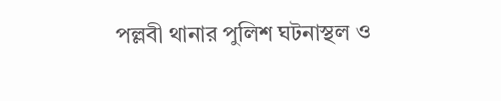পল্লবী থানার পুলিশ ঘটনাস্থল ও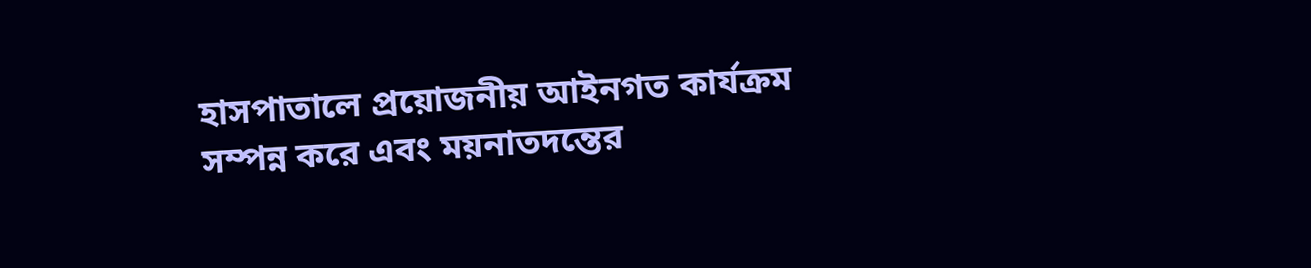হাসপাতালে প্রয়োজনীয় আইনগত কার্যক্রম সম্পন্ন করে এবং ময়নাতদন্তের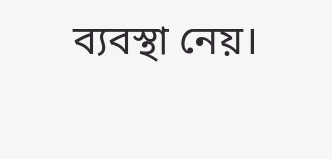ব্যবস্থা নেয়।